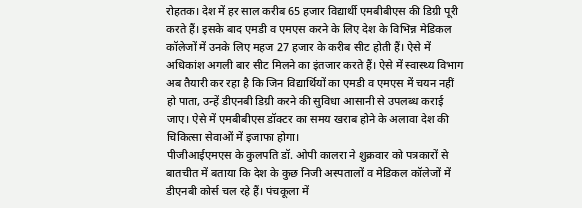रोहतक। देश में हर साल करीब 65 हजार विद्यार्थी एमबीबीएस की डिग्री पूरी करते हैं। इसके बाद एमडी व एमएस करने के लिए देश के विभिन्न मेडिकल कॉलेजों में उनके लिए महज 27 हजार के करीब सीट होती हैं। ऐसे में अधिकांश अगली बार सीट मिलने का इंतजार करते हैं। ऐसे में स्वास्थ्य विभाग अब तैयारी कर रहा है कि जिन विद्यार्थियों का एमडी व एमएस में चयन नहीं हो पाता, उन्हें डीएनबी डिग्री करने की सुविधा आसानी से उपलब्ध कराई जाए। ऐसे में एमबीबीएस डॉक्टर का समय खराब होने के अलावा देश की चिकित्सा सेवाओं में इजाफा होगा।
पीजीआईएमएस के कुलपति डॉ. ओपी कालरा ने शुक्रवार को पत्रकारों से बातचीत में बताया कि देश के कुछ निजी अस्पतालों व मेडिकल कॉलेजों में डीएनबी कोर्स चल रहे हैं। पंचकूला में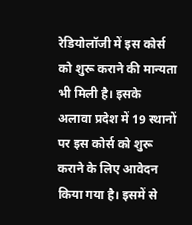रेडियोलॉजी में इस कोर्स को शुरू कराने की मान्यता भी मिली है। इसके अलावा प्रदेश में 19 स्थानों पर इस कोर्स को शुरू कराने के लिए आवेदन किया गया है। इसमें से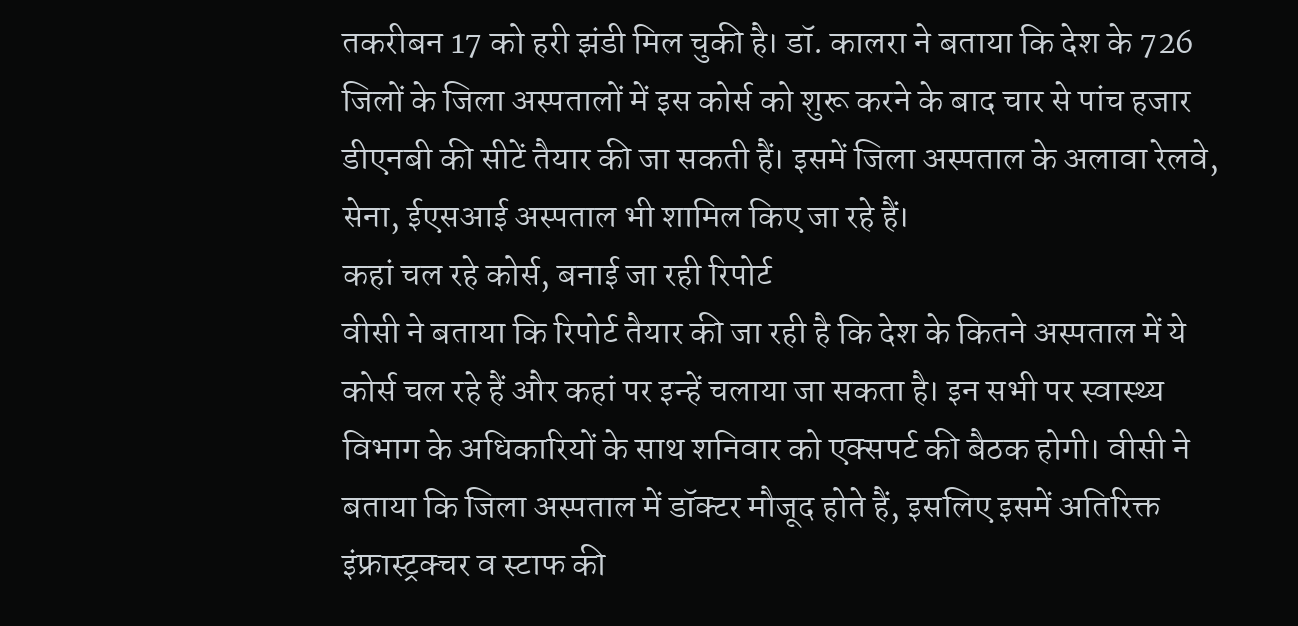तकरीबन 17 को हरी झंडी मिल चुकी है। डॉ. कालरा ने बताया कि देश के 726 जिलों के जिला अस्पतालों में इस कोर्स को शुरू करने के बाद चार से पांच हजार डीएनबी की सीटें तैयार की जा सकती हैं। इसमें जिला अस्पताल के अलावा रेलवे, सेना, ईएसआई अस्पताल भी शामिल किए जा रहे हैं।
कहां चल रहे कोर्स, बनाई जा रही रिपोर्ट
वीसी ने बताया कि रिपोर्ट तैयार की जा रही है कि देश के कितने अस्पताल में ये कोर्स चल रहे हैं और कहां पर इन्हें चलाया जा सकता है। इन सभी पर स्वास्थ्य विभाग के अधिकारियों के साथ शनिवार को एक्सपर्ट की बैठक होगी। वीसी ने बताया कि जिला अस्पताल में डॉक्टर मौजूद होते हैं, इसलिए इसमें अतिरिक्त इंफ्रास्ट्रक्चर व स्टाफ की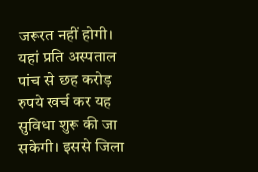जरूरत नहीं होगी। यहां प्रति अस्पताल पांच से छह करोड़ रुपये खर्च कर यह सुविधा शुरू की जा सकेगी। इससे जिला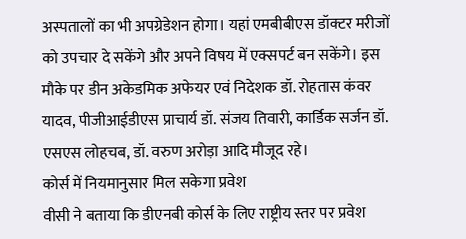अस्पतालों का भी अपग्रेडेशन होगा। यहां एमबीबीएस डॉक्टर मरीजों को उपचार दे सकेंगे और अपने विषय में एक्सपर्ट बन सकेंगे। इस मौके पर डीन अकेडमिक अफेयर एवं निदेशक डॉ. रोहतास कंवर यादव, पीजीआईडीएस प्राचार्य डॉ. संजय तिवारी, कार्डिक सर्जन डॉ. एसएस लोहचब, डॉ. वरुण अरोड़ा आदि मौजूद रहे।
कोर्स में नियमानुसार मिल सकेगा प्रवेश
वीसी ने बताया कि डीएनबी कोर्स के लिए राष्ट्रीय स्तर पर प्रवेश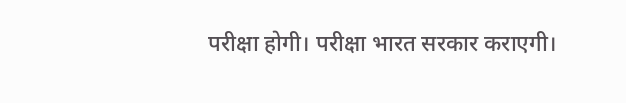परीक्षा होगी। परीक्षा भारत सरकार कराएगी।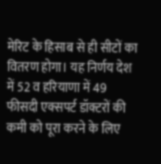मेरिट के हिसाब से ही सीटों का वितरण होगा। यह निर्णय देश में 52 व हरियाणा में 49 फीसदी एक्सपर्ट डॉक्टरों की कमी को पूरा करने के लिए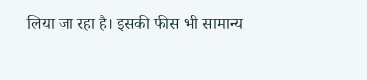लिया जा रहा है। इसकी फीस भी सामान्य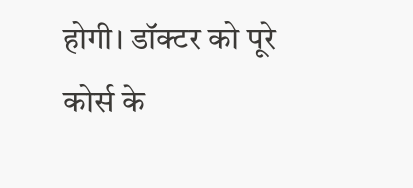होगी। डॉक्टर को पूरे कोर्स के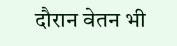दौरान वेतन भी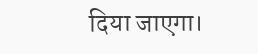दिया जाएगा।